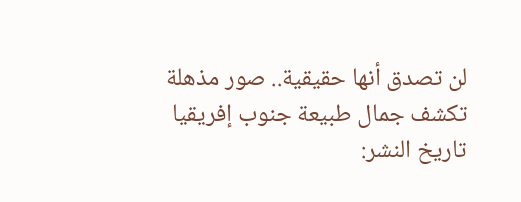لن تصدق أنها حقيقية.. صور مذهلة تكشف جمال طبيعة جنوب إفريقيا
تاريخ النشر: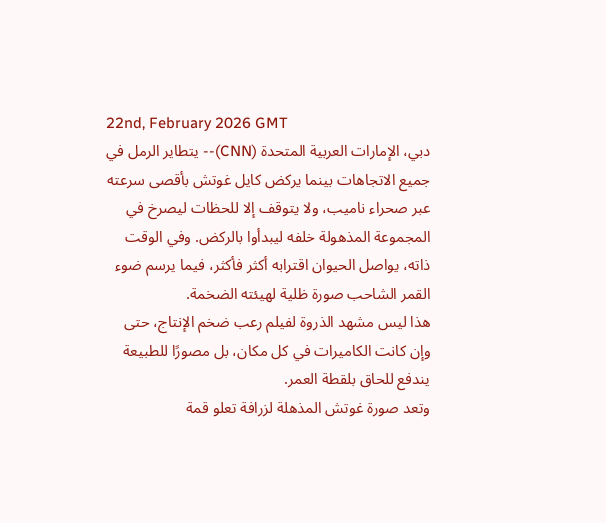22nd, February 2026 GMT
دبي، الإمارات العربية المتحدة (CNN)-- يتطاير الرمل في جميع الاتجاهات بينما يركض كايل غوتش بأقصى سرعته عبر صحراء ناميب، ولا يتوقف إلا للحظات ليصرخ في المجموعة المذهولة خلفه ليبدأوا بالركض. وفي الوقت ذاته، يواصل الحيوان اقترابه أكثر فأكثر، فيما يرسم ضوء القمر الشاحب صورة ظلية لهيئته الضخمة.
هذا ليس مشهد الذروة لفيلم رعب ضخم الإنتاج، حتى وإن كانت الكاميرات في كل مكان، بل مصورًا للطبيعة يندفع للحاق بلقطة العمر.
وتعد صورة غوتش المذهلة لزرافة تعلو قمة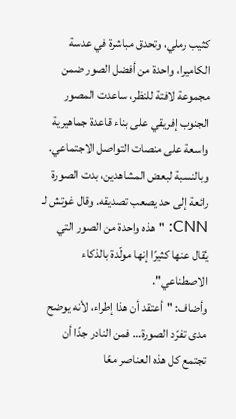كثيب رملي، وتحدق مباشرة في عدسة الكاميرا، واحدة من أفضل الصور ضمن مجموعة لافتة للنظر، ساعدت المصور الجنوب إفريقي على بناء قاعدة جماهيرية واسعة على منصات التواصل الاجتماعي.
وبالنسبة لبعض المشاهدين، بدت الصورة رائعة إلى حد يصعب تصديقه. وقال غوتش لـ CNN: "هذه واحدة من الصور التي يُقال عنها كثيرًا إنها مولّدة بالذكاء الاصطناعي".
وأضاف: "أعتقد أن هذا إطراء، لأنه يوضح مدى تفرّد الصورة… فمن النادر جدًا أن تجتمع كل هذه العناصر معًا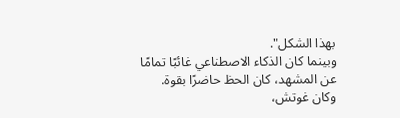بهذا الشكل".
وبينما كان الذكاء الاصطناعي غائبًا تمامًا عن المشهد، كان الحظ حاضرًا بقوة.
وكان غوتش،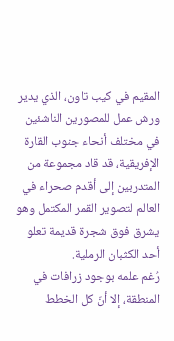المقيم في كيب تاون، الذي يدير ورش عمل للمصورين الناشئين في مختلف أنحاء جنوب القارة الإفريقية، قد قاد مجموعة من المتدربين إلى أقدم صحراء في العالم لتصوير القمر المكتمل وهو يشرق فوق شجرة قديمة تعلو أحد الكثبان الرملية.
رُغم علمه بوجود زرافات في المنطقة، إلا أنّ كل الخطط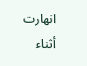انهارت أثناء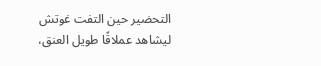التحضير حين التفت غوتش ليشاهد عملاقًا طويل العنق،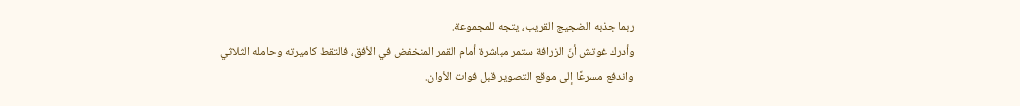ربما جذبه الضجيج القريب، يتجه للمجموعة.
وأدرك غوتش أنّ الزرافة ستمر مباشرة أمام القمر المنخفض في الأفق، فالتقط كاميرته وحامله الثلاثي واندفع مسرعًا إلى موقع التصوير قبل فوات الأوان.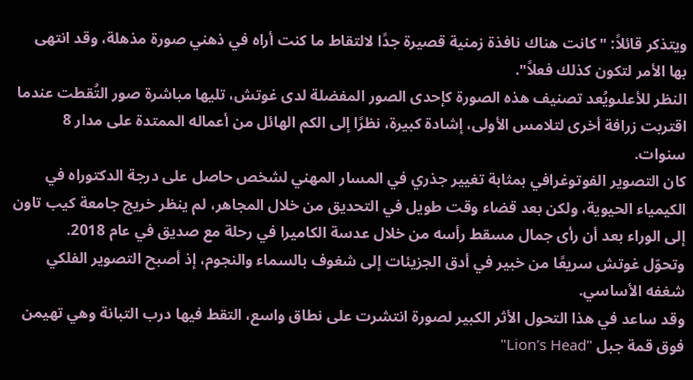ويتذكر قائلاً: "كانت هناك نافذة زمنية قصيرة جدًا لالتقاط ما كنت أراه في ذهني صورة مذهلة، وقد انتهى بها الأمر لتكون كذلك فعلاً".
النظر للأعلىويُعد تصنيف هذه الصورة كإحدى الصور المفضلة لدى غوتش، تليها مباشرة صور التُقطت عندما اقتربت زرافة أخرى لتلامس الأولى، إشادة كبيرة، نظرًا إلى الكم الهائل من أعماله الممتدة على مدار 8 سنوات.
كان التصوير الفوتوغرافي بمثابة تغيير جذري في المسار المهني لشخص حاصل على درجة الدكتوراه في الكيمياء الحيوية، ولكن بعد قضاء وقت طويل في التحديق من خلال المجاهر، لم ينظر خريج جامعة كيب تاون إلى الوراء بعد أن رأى جمال مسقط رأسه من خلال عدسة الكاميرا في رحلة مع صديق في عام 2018.
وتحوّل غوتش سريعًا من خبير في أدق الجزيئات إلى شغوف بالسماء والنجوم، إذ أصبح التصوير الفلكي شغفه الأساسي.
وقد ساعد في هذا التحول الأثر الكبير لصورة انتشرت على نطاق واسع، التقط فيها درب التبانة وهي تهيمن فوق قمة جبل "Lion's Head"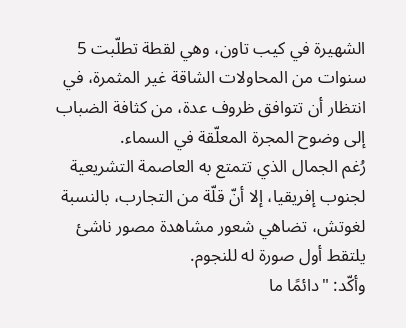الشهيرة في كيب تاون، وهي لقطة تطلّبت 5 سنوات من المحاولات الشاقة غير المثمرة، في انتظار أن تتوافق ظروف عدة، من كثافة الضباب إلى وضوح المجرة المعلّقة في السماء.
رُغم الجمال الذي تتمتع به العاصمة التشريعية لجنوب إفريقيا، إلا أنّ قلّة من التجارب، بالنسبة لغوتش، تضاهي شعور مشاهدة مصور ناشئ يلتقط أول صورة له للنجوم.
وأكّد: "دائمًا ما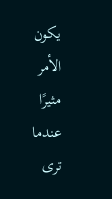يكون الأمر مثيرًا عندما ترى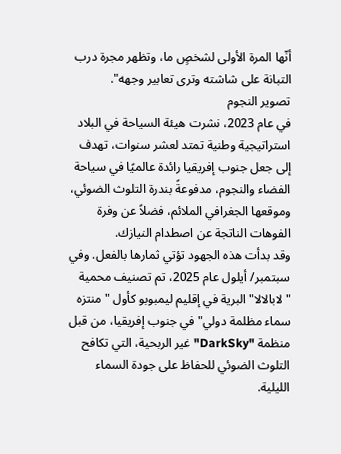أنّها المرة الأولى لشخصٍ ما، وتظهر مجرة درب التبانة على شاشته وترى تعابير وجهه".
تصوير النجوم
في عام 2023، نشرت هيئة السياحة في البلاد استراتيجية وطنية تمتد لعشر سنوات، تهدف إلى جعل جنوب إفريقيا رائدة عالميًا في سياحة الفضاء والنجوم، مدفوعةً بندرة التلوث الضوئي، وموقعها الجغرافي الملائم، فضلاً عن وفرة الفوهات الناتجة عن اصطدام النيازك.
وقد بدأت هذه الجهود تؤتي ثمارها بالفعل. وفي سبتمبر/ أيلول عام 2025، تم تصنيف محمية "لابالالا" البرية في إقليم ليمبوبو كأول "منتزه سماء مظلمة دولي" في جنوب إفريقيا، من قبل منظمة "DarkSky" غير الربحية، التي تكافح التلوث الضوئي للحفاظ على جودة السماء الليلية.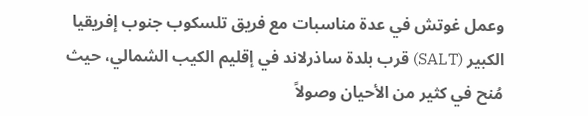وعمل غوتش في عدة مناسبات مع فريق تلسكوب جنوب إفريقيا الكبير (SALT) قرب بلدة ساذرلاند في إقليم الكيب الشمالي، حيث مُنح في كثير من الأحيان وصولاً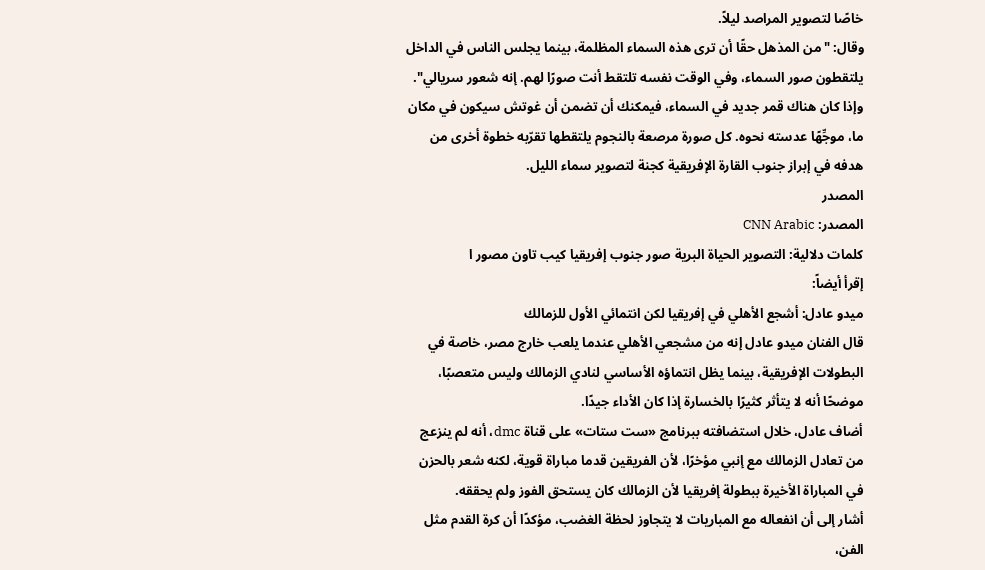خاصًا لتصوير المراصد ليلاً.
وقال: "من المذهل حقًا أن ترى هذه السماء المظلمة، بينما يجلس الناس في الداخل يلتقطون صور السماء، وفي الوقت نفسه تلتقط أنت صورًا لهم. إنه شعور سريالي".
وإذا كان هناك قمر جديد في السماء، فيمكنك أن تضمن أن غوتش سيكون في مكان ما، موجِّهًا عدسته نحوه. كل صورة مرصعة بالنجوم يلتقطها تقرّبه خطوة أخرى من هدفه في إبراز جنوب القارة الإفريقية كجنة لتصوير سماء الليل.
المصدر
المصدر: CNN Arabic
كلمات دلالية: التصوير الحياة البرية صور جنوب إفریقیا کیب تاون مصور ا
إقرأ أيضاً:
ميدو عادل: أشجع الأهلي في إفريقيا لكن انتمائي الأول للزمالك
قال الفنان ميدو عادل إنه من مشجعي الأهلي عندما يلعب خارج مصر، خاصة في البطولات الإفريقية، بينما يظل انتماؤه الأساسي لنادي الزمالك وليس متعصبًا، موضحًا أنه لا يتأثر كثيرًا بالخسارة إذا كان الأداء جيدًا.
أضاف عادل، خلال استضافته ببرنامج «ست ستات» على قناة dmc، أنه لم ينزعج من تعادل الزمالك مع إنبي مؤخرًا، لأن الفريقين قدما مباراة قوية، لكنه شعر بالحزن في المباراة الأخيرة ببطولة إفريقيا لأن الزمالك كان يستحق الفوز ولم يحققه.
أشار إلى أن انفعاله مع المباريات لا يتجاوز لحظة الغضب، مؤكدًا أن كرة القدم مثل الفن،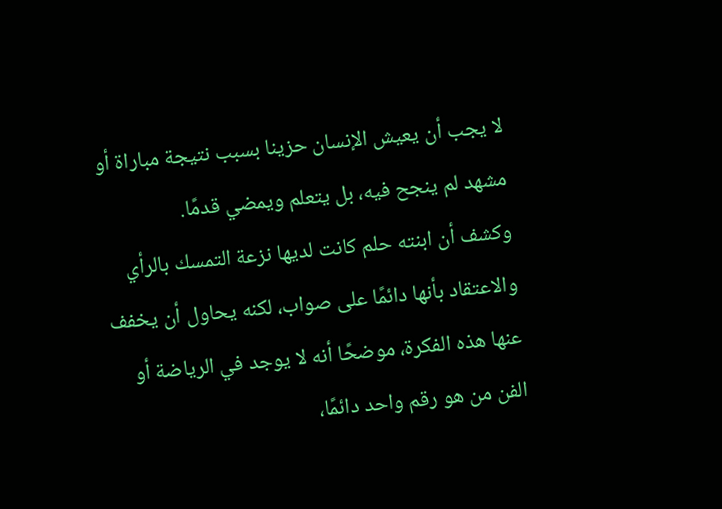لا يجب أن يعيش الإنسان حزينا بسبب نتيجة مباراة أو مشهد لم ينجح فيه، بل يتعلم ويمضي قدمًا.
وكشف أن ابنته حلم كانت لديها نزعة التمسك بالرأي والاعتقاد بأنها دائمًا على صواب، لكنه يحاول أن يخفف عنها هذه الفكرة، موضحًا أنه لا يوجد في الرياضة أو الفن من هو رقم واحد دائمًا،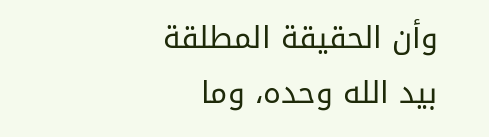وأن الحقيقة المطلقة بيد الله وحده، وما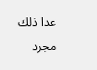عدا ذلك مجرد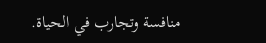منافسة وتجارب في الحياة.